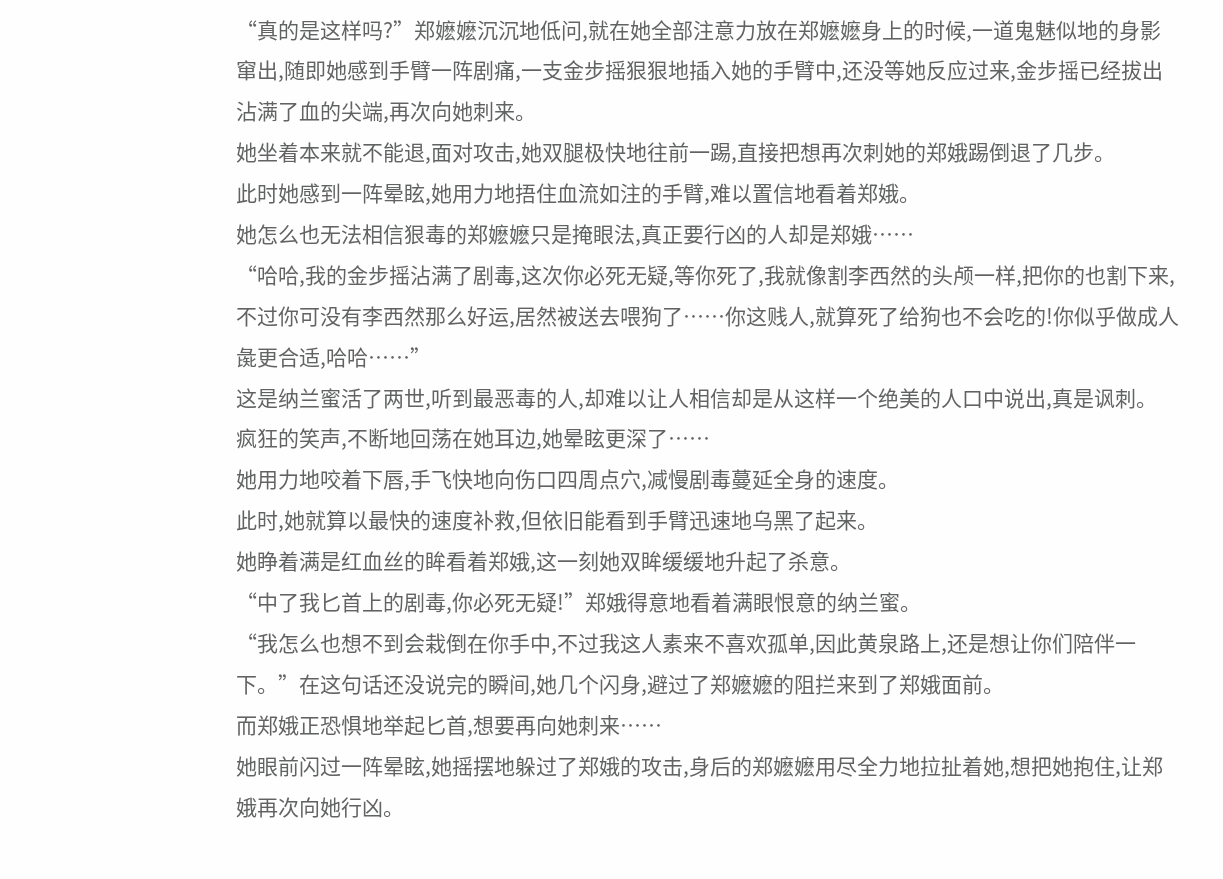“真的是这样吗?”郑嬷嬷沉沉地低问,就在她全部注意力放在郑嬷嬷身上的时候,一道鬼魅似地的身影窜出,随即她感到手臂一阵剧痛,一支金步摇狠狠地插入她的手臂中,还没等她反应过来,金步摇已经拔出沾满了血的尖端,再次向她刺来。
她坐着本来就不能退,面对攻击,她双腿极快地往前一踢,直接把想再次刺她的郑娥踢倒退了几步。
此时她感到一阵晕眩,她用力地捂住血流如注的手臂,难以置信地看着郑娥。
她怎么也无法相信狠毒的郑嬷嬷只是掩眼法,真正要行凶的人却是郑娥……
“哈哈,我的金步摇沾满了剧毒,这次你必死无疑,等你死了,我就像割李西然的头颅一样,把你的也割下来,不过你可没有李西然那么好运,居然被送去喂狗了……你这贱人,就算死了给狗也不会吃的!你似乎做成人彘更合适,哈哈……”
这是纳兰蜜活了两世,听到最恶毒的人,却难以让人相信却是从这样一个绝美的人口中说出,真是讽刺。
疯狂的笑声,不断地回荡在她耳边,她晕眩更深了……
她用力地咬着下唇,手飞快地向伤口四周点穴,减慢剧毒蔓延全身的速度。
此时,她就算以最快的速度补救,但依旧能看到手臂迅速地乌黑了起来。
她睁着满是红血丝的眸看着郑娥,这一刻她双眸缓缓地升起了杀意。
“中了我匕首上的剧毒,你必死无疑!”郑娥得意地看着满眼恨意的纳兰蜜。
“我怎么也想不到会栽倒在你手中,不过我这人素来不喜欢孤单,因此黄泉路上,还是想让你们陪伴一下。”在这句话还没说完的瞬间,她几个闪身,避过了郑嬷嬷的阻拦来到了郑娥面前。
而郑娥正恐惧地举起匕首,想要再向她刺来……
她眼前闪过一阵晕眩,她摇摆地躲过了郑娥的攻击,身后的郑嬷嬷用尽全力地拉扯着她,想把她抱住,让郑娥再次向她行凶。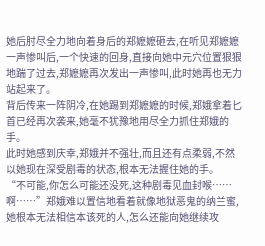她后肘尽全力地向着身后的郑嬷嬷砸去,在听见郑嬷嬷一声惨叫后,一个快速的回身,直接向她中元穴位置狠狠地踹了过去,郑嬷嬷再次发出一声惨叫,此时她再也无力站起来了。
背后传来一阵阴冷,在她踢到郑嬷嬷的时候,郑娥拿着匕首已经再次袭来,她毫不犹豫地用尽全力抓住郑娥的手。
此时她感到庆幸,郑娥并不强壮,而且还有点柔弱,不然以她现在深受剧毒的状态,根本无法握住她的手。
“不可能,你怎么可能还没死,这种剧毒见血封喉……啊……”郑娥难以置信地看着就像地狱恶鬼的纳兰蜜,她根本无法相信本该死的人,怎么还能向她继续攻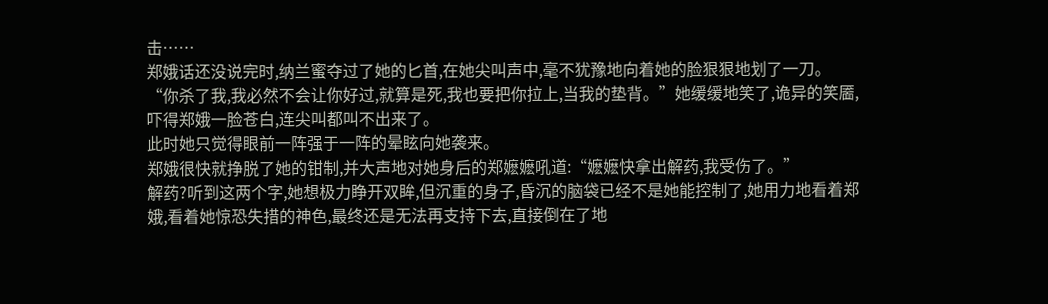击……
郑娥话还没说完时,纳兰蜜夺过了她的匕首,在她尖叫声中,毫不犹豫地向着她的脸狠狠地划了一刀。
“你杀了我,我必然不会让你好过,就算是死,我也要把你拉上,当我的垫背。”她缓缓地笑了,诡异的笑靥,吓得郑娥一脸苍白,连尖叫都叫不出来了。
此时她只觉得眼前一阵强于一阵的晕眩向她袭来。
郑娥很快就挣脱了她的钳制,并大声地对她身后的郑嬷嬷吼道:“嬷嬷快拿出解药,我受伤了。”
解药?听到这两个字,她想极力睁开双眸,但沉重的身子,昏沉的脑袋已经不是她能控制了,她用力地看着郑娥,看着她惊恐失措的神色,最终还是无法再支持下去,直接倒在了地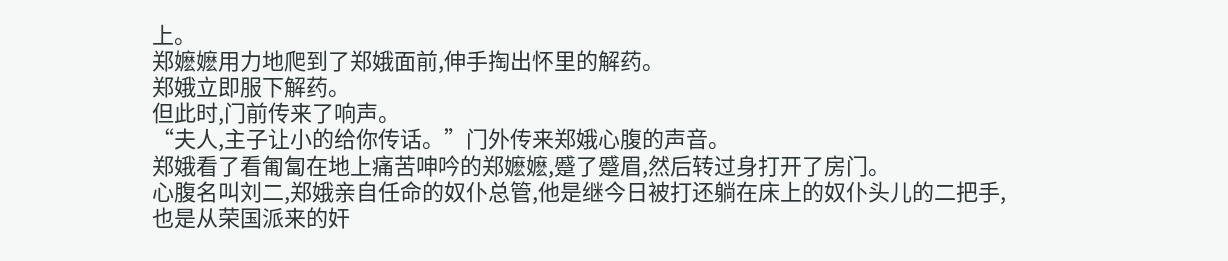上。
郑嬷嬷用力地爬到了郑娥面前,伸手掏出怀里的解药。
郑娥立即服下解药。
但此时,门前传来了响声。
“夫人,主子让小的给你传话。”门外传来郑娥心腹的声音。
郑娥看了看匍匐在地上痛苦呻吟的郑嬷嬷,蹙了蹙眉,然后转过身打开了房门。
心腹名叫刘二,郑娥亲自任命的奴仆总管,他是继今日被打还躺在床上的奴仆头儿的二把手,也是从荣国派来的奸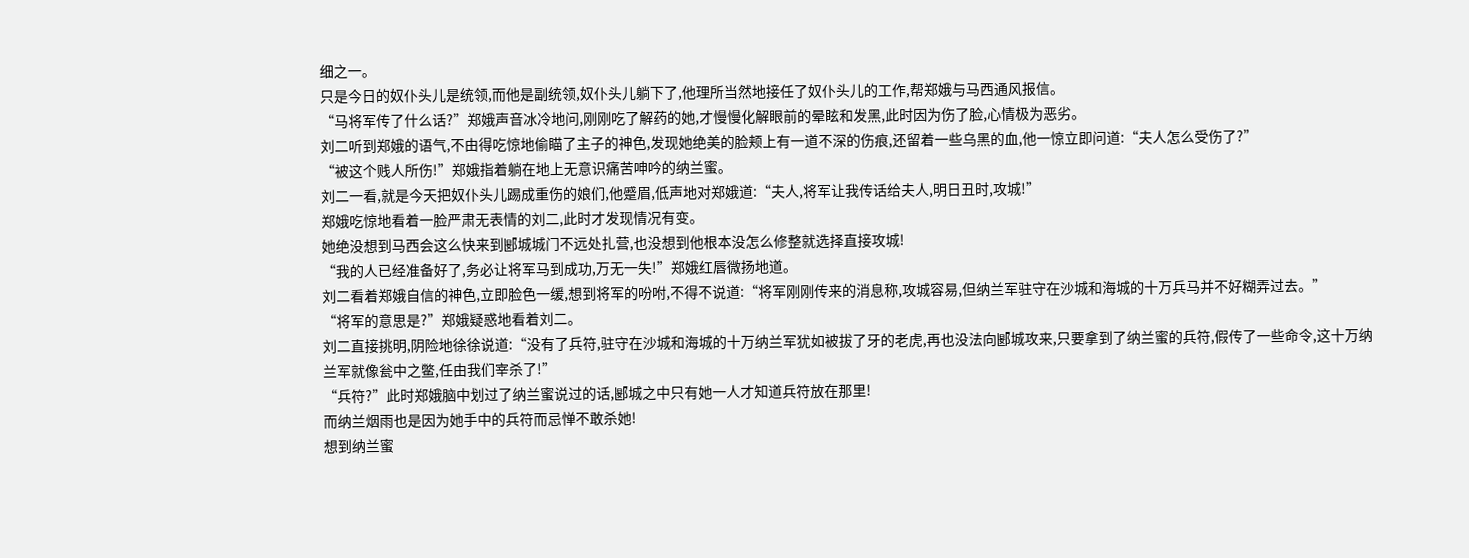细之一。
只是今日的奴仆头儿是统领,而他是副统领,奴仆头儿躺下了,他理所当然地接任了奴仆头儿的工作,帮郑娥与马西通风报信。
“马将军传了什么话?”郑娥声音冰冷地问,刚刚吃了解药的她,才慢慢化解眼前的晕眩和发黑,此时因为伤了脸,心情极为恶劣。
刘二听到郑娥的语气,不由得吃惊地偷瞄了主子的神色,发现她绝美的脸颊上有一道不深的伤痕,还留着一些乌黑的血,他一惊立即问道:“夫人怎么受伤了?”
“被这个贱人所伤!”郑娥指着躺在地上无意识痛苦呻吟的纳兰蜜。
刘二一看,就是今天把奴仆头儿踢成重伤的娘们,他蹙眉,低声地对郑娥道:“夫人,将军让我传话给夫人,明日丑时,攻城!”
郑娥吃惊地看着一脸严肃无表情的刘二,此时才发现情况有变。
她绝没想到马西会这么快来到郾城城门不远处扎营,也没想到他根本没怎么修整就选择直接攻城!
“我的人已经准备好了,务必让将军马到成功,万无一失!”郑娥红唇微扬地道。
刘二看着郑娥自信的神色,立即脸色一缓,想到将军的吩咐,不得不说道:“将军刚刚传来的消息称,攻城容易,但纳兰军驻守在沙城和海城的十万兵马并不好糊弄过去。”
“将军的意思是?”郑娥疑惑地看着刘二。
刘二直接挑明,阴险地徐徐说道:“没有了兵符,驻守在沙城和海城的十万纳兰军犹如被拔了牙的老虎,再也没法向郾城攻来,只要拿到了纳兰蜜的兵符,假传了一些命令,这十万纳兰军就像瓮中之鳖,任由我们宰杀了!”
“兵符?”此时郑娥脑中划过了纳兰蜜说过的话,郾城之中只有她一人才知道兵符放在那里!
而纳兰烟雨也是因为她手中的兵符而忌惮不敢杀她!
想到纳兰蜜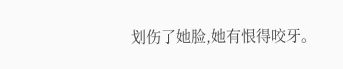划伤了她脸,她有恨得咬牙。